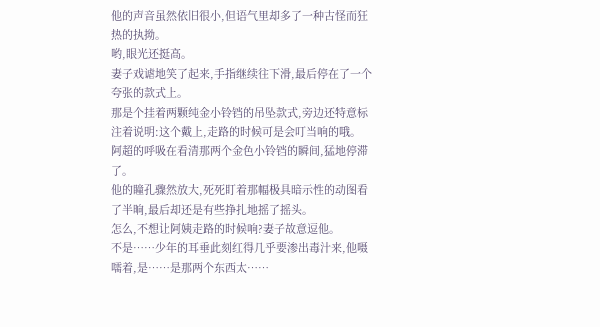他的声音虽然依旧很小,但语气里却多了一种古怪而狂热的执拗。
哟,眼光还挺高。
妻子戏谑地笑了起来,手指继续往下滑,最后停在了一个夸张的款式上。
那是个挂着两颗纯金小铃铛的吊坠款式,旁边还特意标注着说明:这个戴上,走路的时候可是会叮当响的哦。
阿超的呼吸在看清那两个金色小铃铛的瞬间,猛地停滞了。
他的瞳孔骤然放大,死死盯着那幅极具暗示性的动图看了半晌,最后却还是有些挣扎地摇了摇头。
怎么,不想让阿姨走路的时候响?妻子故意逗他。
不是……少年的耳垂此刻红得几乎要渗出毒汁来,他嗫嚅着,是……是那两个东西太……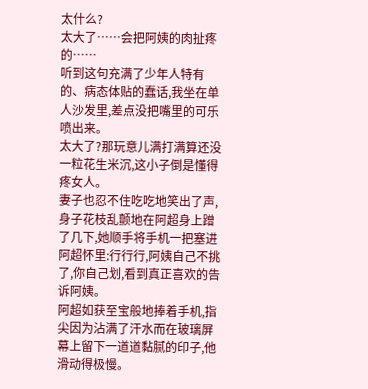太什么?
太大了……会把阿姨的肉扯疼的……
听到这句充满了少年人特有的、病态体贴的蠢话,我坐在单人沙发里,差点没把嘴里的可乐喷出来。
太大了?那玩意儿满打满算还没一粒花生米沉,这小子倒是懂得疼女人。
妻子也忍不住吃吃地笑出了声,身子花枝乱颤地在阿超身上蹭了几下,她顺手将手机一把塞进阿超怀里:行行行,阿姨自己不挑了,你自己划,看到真正喜欢的告诉阿姨。
阿超如获至宝般地捧着手机,指尖因为沾满了汗水而在玻璃屏幕上留下一道道黏腻的印子,他滑动得极慢。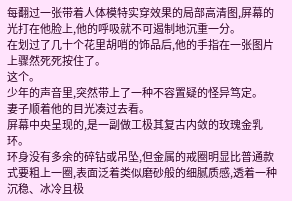每翻过一张带着人体模特实穿效果的局部高清图,屏幕的光打在他脸上,他的呼吸就不可遏制地沉重一分。
在划过了几十个花里胡哨的饰品后,他的手指在一张图片上骤然死死按住了。
这个。
少年的声音里,突然带上了一种不容置疑的怪异笃定。
妻子顺着他的目光凑过去看。
屏幕中央呈现的,是一副做工极其复古内敛的玫瑰金乳环。
环身没有多余的碎钻或吊坠,但金属的戒圈明显比普通款式要粗上一圈,表面泛着类似磨砂般的细腻质感,透着一种沉稳、冰冷且极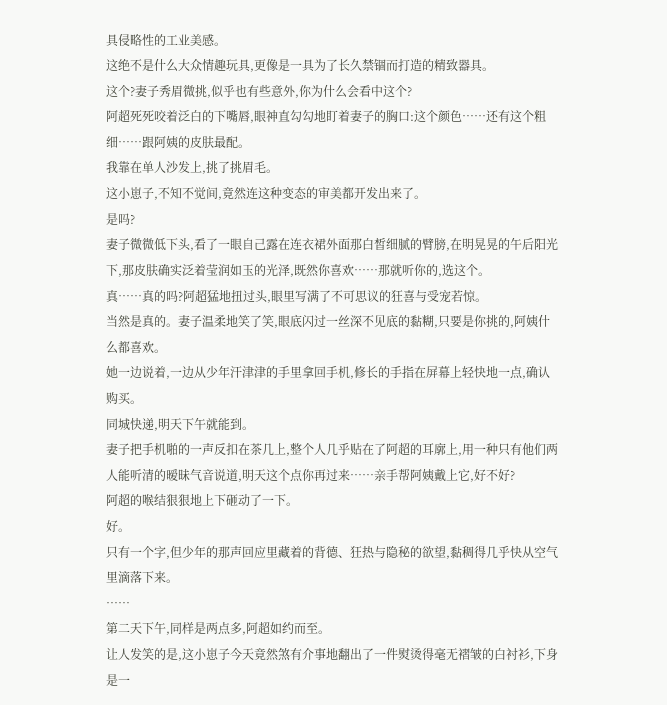具侵略性的工业美感。
这绝不是什么大众情趣玩具,更像是一具为了长久禁锢而打造的精致器具。
这个?妻子秀眉微挑,似乎也有些意外,你为什么会看中这个?
阿超死死咬着泛白的下嘴唇,眼神直勾勾地盯着妻子的胸口:这个颜色……还有这个粗细……跟阿姨的皮肤最配。
我靠在单人沙发上,挑了挑眉毛。
这小崽子,不知不觉间,竟然连这种变态的审美都开发出来了。
是吗?
妻子微微低下头,看了一眼自己露在连衣裙外面那白皙细腻的臂膀,在明晃晃的午后阳光下,那皮肤确实泛着莹润如玉的光泽,既然你喜欢……那就听你的,选这个。
真……真的吗?阿超猛地扭过头,眼里写满了不可思议的狂喜与受宠若惊。
当然是真的。妻子温柔地笑了笑,眼底闪过一丝深不见底的黏糊,只要是你挑的,阿姨什么都喜欢。
她一边说着,一边从少年汗津津的手里拿回手机,修长的手指在屏幕上轻快地一点,确认购买。
同城快递,明天下午就能到。
妻子把手机啪的一声反扣在茶几上,整个人几乎贴在了阿超的耳廓上,用一种只有他们两人能听清的暧昧气音说道,明天这个点你再过来……亲手帮阿姨戴上它,好不好?
阿超的喉结狠狠地上下砸动了一下。
好。
只有一个字,但少年的那声回应里藏着的背德、狂热与隐秘的欲望,黏稠得几乎快从空气里滴落下来。
……
第二天下午,同样是两点多,阿超如约而至。
让人发笑的是,这小崽子今天竟然煞有介事地翻出了一件熨烫得毫无褶皱的白衬衫,下身是一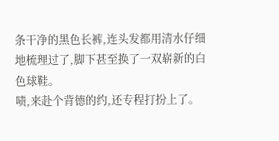条干净的黑色长裤,连头发都用清水仔细地梳理过了,脚下甚至换了一双崭新的白色球鞋。
啧,来赴个背德的约,还专程打扮上了。